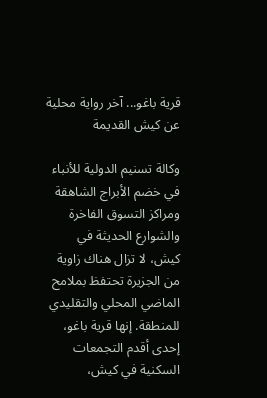قرية باغو... آخر رواية محلية عن كيش القديمة

وكالة تسنيم الدولية للأنباء في خضم الأبراج الشاهقة ومراكز التسوق الفاخرة والشوارع الحديثة في كيش، لا تزال هناك زاوية من الجزيرة تحتفظ بملامح الماضي المحلي والتقليدي للمنطقة. إنها قرية باغو، إحدى أقدم التجمعات السكنية في كيش،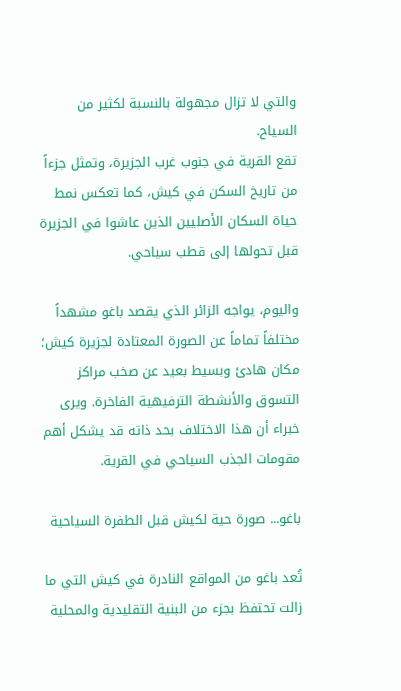والتي لا تزال مجهولة بالنسبة لكثير من السياح.
تقع القرية في جنوب غرب الجزيرة، وتمثل جزءاً من تاريخ السكن في كيش، كما تعكس نمط حياة السكان الأصليين الذين عاشوا في الجزيرة قبل تحولها إلى قطب سياحي.

واليوم، يواجه الزائر الذي يقصد باغو مشهداً مختلفاً تماماً عن الصورة المعتادة لجزيرة كيش؛ مكان هادئ وبسيط بعيد عن صخب مراكز التسوق والأنشطة الترفيهية الفاخرة. ويرى خبراء أن هذا الاختلاف بحد ذاته قد يشكل أهم مقومات الجذب السياحي في القرية.

باغو... صورة حية لكيش قبل الطفرة السياحية

تُعد باغو من المواقع النادرة في كيش التي ما زالت تحتفظ بجزء من البنية التقليدية والمحلية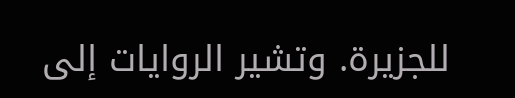للجزيرة. وتشير الروايات إلى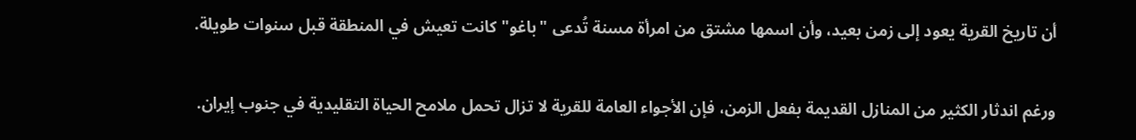أن تاريخ القرية يعود إلى زمن بعيد، وأن اسمها مشتق من امرأة مسنة تُدعى "باغو" كانت تعيش في المنطقة قبل سنوات طويلة.

ورغم اندثار الكثير من المنازل القديمة بفعل الزمن، فإن الأجواء العامة للقرية لا تزال تحمل ملامح الحياة التقليدية في جنوب إيران.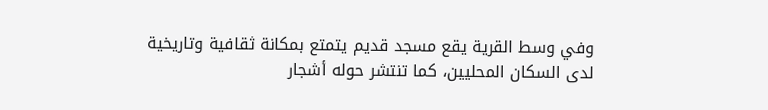وفي وسط القرية يقع مسجد قديم يتمتع بمكانة ثقافية وتاريخية لدى السكان المحليين، كما تنتشر حوله أشجار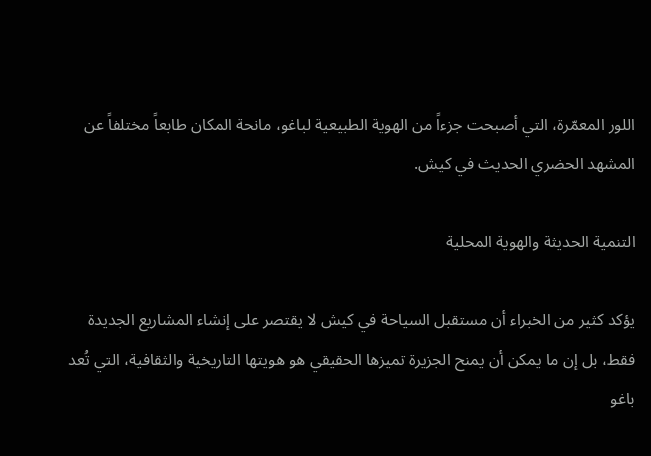اللور المعمّرة، التي أصبحت جزءاً من الهوية الطبيعية لباغو، مانحة المكان طابعاً مختلفاً عن المشهد الحضري الحديث في كيش.

التنمية الحديثة والهوية المحلية

يؤكد كثير من الخبراء أن مستقبل السياحة في كيش لا يقتصر على إنشاء المشاريع الجديدة فقط، بل إن ما يمكن أن يمنح الجزيرة تميزها الحقيقي هو هويتها التاريخية والثقافية، التي تُعد باغو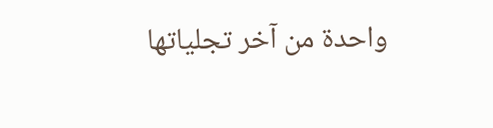واحدة من آخر تجلياتها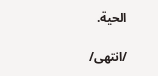الحية.

/انتهى/